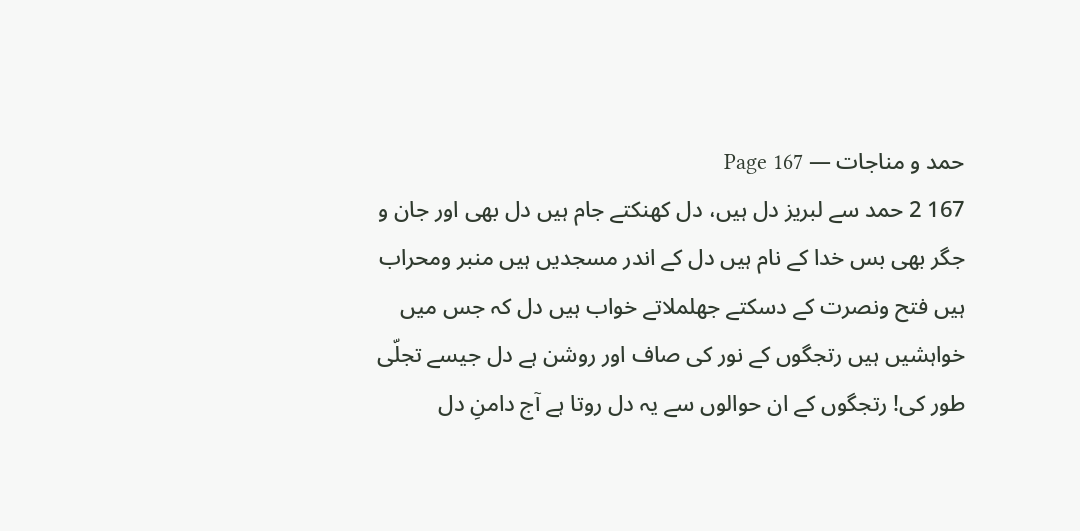حمد و مناجات — Page 167
167 2 حمد سے لبریز دل ہیں، دل کھنکتے جام ہیں دل بھی اور جان و جگر بھی بس خدا کے نام ہیں دل کے اندر مسجدیں ہیں منبر ومحراب ہیں فتح ونصرت کے دسکتے جھلملاتے خواب ہیں دل کہ جس میں خواہشیں ہیں رتجگوں کے نور کی صاف اور روشن ہے دل جیسے تجلّی طور کی! رتجگوں کے ان حوالوں سے یہ دل روتا ہے آج دامنِ دل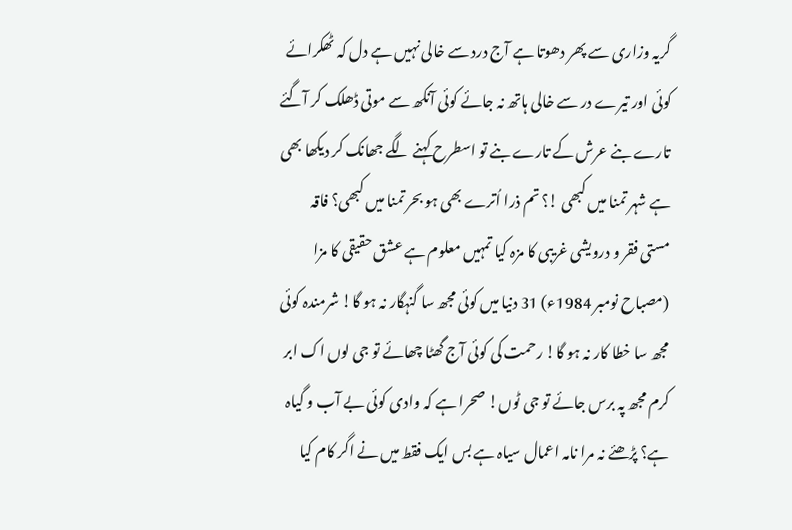گریہ وزاری سے پھر دھوتا ہے آج درد سے خالی نہیں ہے دل کہ ٹھکرائے کوئی اور تیرے در سے خالی ہاتھ نہ جائے کوئی آنکھ سے موتی ڈھلک کر آگئے تارے بنے عرش کے تارے بنے تو اسطرح کہنے لگے جھانک کر دیکھا بھی ہے شہر تمنا میں کبھی !؟ تم ذرا اُترے بھی ہو بحر تمنا میں کبھی؟ فاقہ مستی فقر و درویشی غریبی کا مزہ کیا تمہیں معلوم ہے عشق حقیقی کا مزا (مصباح نومبر 1984ء) 31 دنیا میں کوئی مجھ سا گنہگار نہ ہو گا! شرمندہ کوئی مجھ سا خطا کار نہ ہو گا! رحمت کی کوئی آج گھٹا چھائے تو جی لوں اک ابر کرم مجھ پہ برس جائے تو جی ٹوں! صحرا ہے کہ وادی کوئی بے آب و گیاہ ہے؟ پڑھئے نہ مرا نامہ اعمال سیاہ ہے بس ایک فقط میں نے اگر کام کیا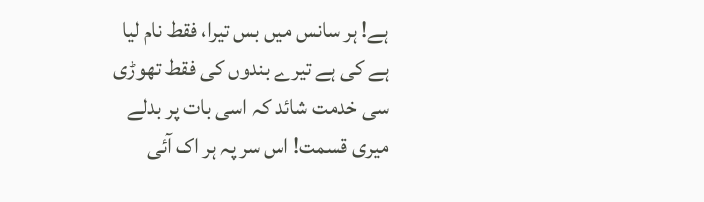ہے! ہر سانس میں بس تیرا، فقط نام لیا ہے کی ہے تیرے بندوں کی فقط تھوڑی سی خدمت شائد کہ اسی بات پر بدلے میری قسمت! اس سر پہ ہر اک آئی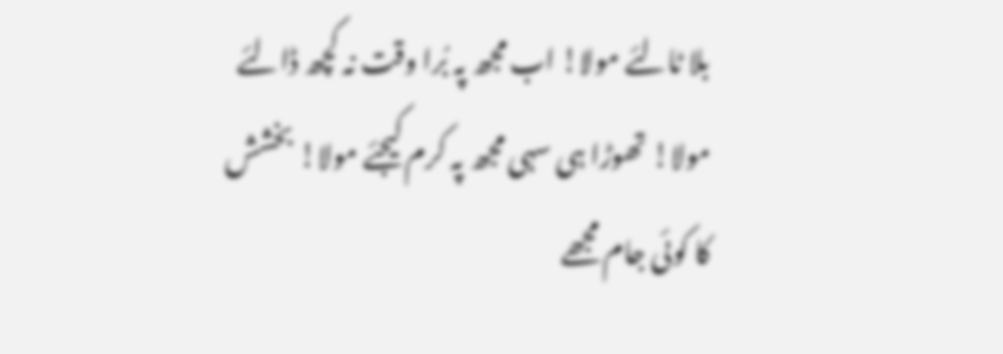بلا ٹالئے مولا! اب مجھ پہ بُرا وقت نہ کچھ ڈالئے مولا! تھوڑا ہی سہی مجھ پہ کرم کیجئے مولا! بخشش کا کوئی جام مجھے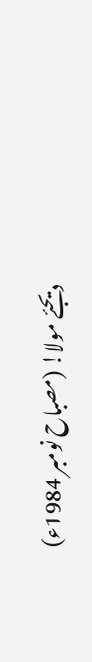دیجئے مولا! (مصباح نومبر 1984ء)